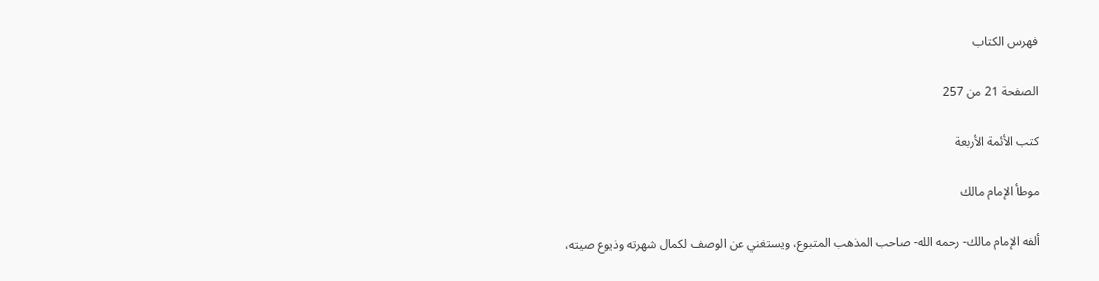فهرس الكتاب

الصفحة 21 من 257

كتب الأئمة الأربعة

موطأ الإمام مالك

ألفه الإمام مالك- رحمه الله- صاحب المذهب المتبوع، ويستغني عن الوصف لكمال شهرته وذيوع صيته،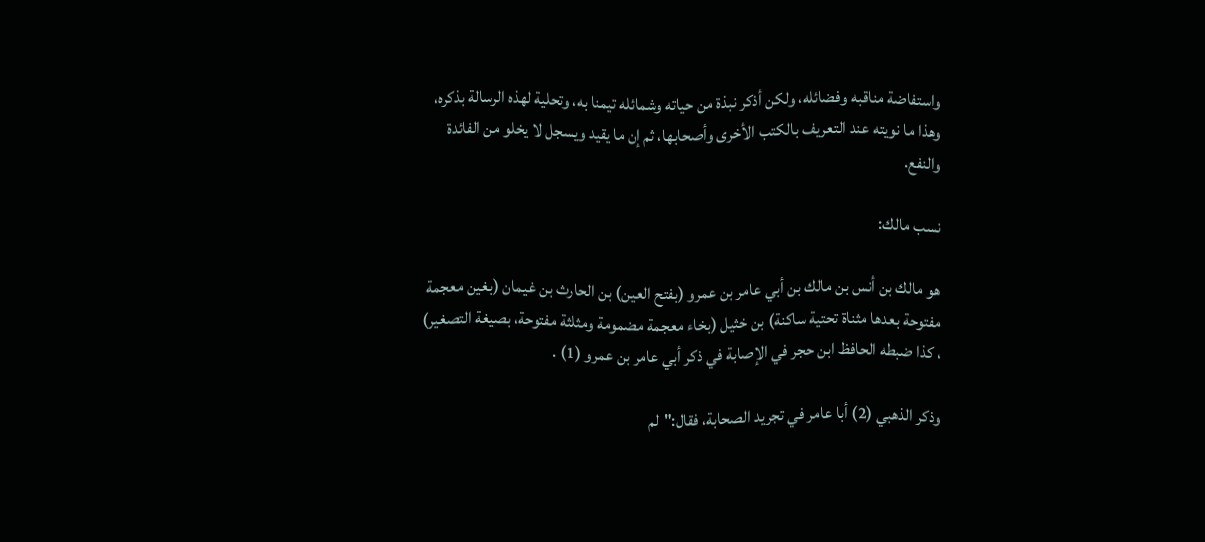واستفاضة مناقبه وفضائله، ولكن أذكر نبذة من حياته وشمائله تيمنا به، وتحلية لهذه الرسالة بذكره، وهذا ما نويته عند التعريف بالكتب الأخرى وأصحابها، ثم إن ما يقيد ويسجل لا يخلو من الفائدة والنفع.

نسب مالك:

هو مالك بن أنس بن مالك بن أبي عامر بن عمرو (بفتح العين) بن الحارث بن غيمان (بغين معجمة مفتوحة بعدها مثناة تحتية ساكنة) بن خثيل (بخاء معجمة مضمومة ومثلثة مفتوحة، بصيغة التصغير) ، كذا ضبطه الحافظ ابن حجر في الإصابة في ذكر أبي عامر بن عمرو (1) .

وذكر الذهبي (2) أبا عامر في تجريد الصحابة، فقال:"لم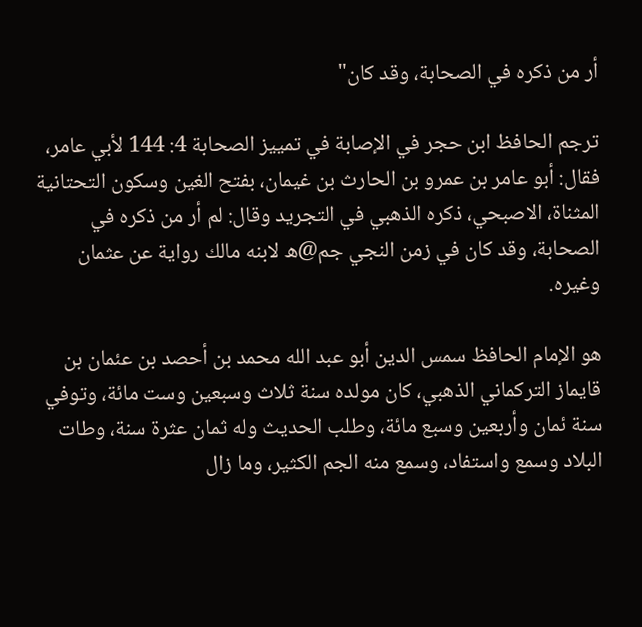أر من ذكره في الصحابة، وقد كان"

ترجم الحافظ ابن حجر في الإصابة في تمييز الصحابة 4: 144 لأبي عامر، فقال: أبو عامر بن عمرو بن الحارث بن غيمان، بفتح الغين وسكون التحتانية المثناة، الاصبحي، ذكره الذهبي في التجريد وقال: لم أر من ذكره في الصحابة، وقد كان في زمن النجي جم@ه لابنه مالك رواية عن عثمان وغيره.

هو الإمام الحافظ سمس الدين أبو عبد الله محمد بن أحصد بن عئمان بن قايماز التركماني الذهبي، كان مولده سنة ثلاث وسبعين وست مائة، وتوفي سنة ئمان وأربعين وسبع مائة، وطلب الحديث وله ثمان عثرة سنة، وطات البلاد وسمع واستفاد، وسمع منه الجم الكثير، وما زال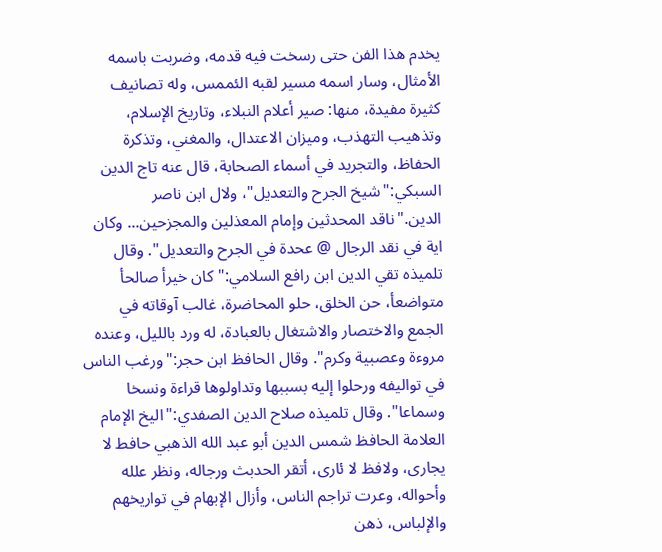يخدم هذا الفن حتى رسخت فيه قدمه، وضربت باسمه الأمثال، وسار اسمه مسير لقبه الئممس، وله تصانيف كثيرة مفيدة، منها: صير أعلام النبلاء، وتاريخ الإسلام، وتذهيب التهذب، وميزان الاعتدال، والمغني، وتذكرة الحفاظ، والتجريد في أسماء الصحابة، قال عنه تاج الدين السبكي:"شيخ الجرح والتعديل"، ولال ابن ناصر الدين."ناقد المحدثين وإمام المعذلين والمجزحين... وكان اية في نقد الرجال @ عحدة في الجرح والتعديل". وقال تلميذه تقي الدين ابن رافع السلامي:"كان خيرأ صالحأ متواضعأ، حن الخلق، حلو المحاضرة، غالب آوقاته في الجمع والاختصار والاشتغال بالعبادة، له ورد بالليل، وعنده مروءة وعصبية وكرم". وقال الحافظ ابن حجر:"ورغب الناس في تواليفه ورحلوا إليه بسببها وتداولوها قراءة ونسخا وسماعا". وقال تلميذه صلاح الدين الصفدي:"اليخ الإمام العلامة الحافظ شمس الدين أبو عبد الله الذهبي حافط لا يجارى، ولافظ لا ئارى، أتقر الحدبث ورجاله، ونظر علله وأحواله، وعرت تراجم الناس، وأزال الإبهام في تواريخهم والإلباس، ذهن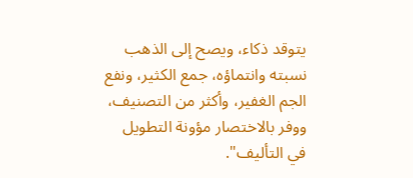يتوقد ذكاء، ويصح إلى الذهب نسبته وانتماؤه، جمع الكثير، ونفع الجم الغفير، وأكثر من التصنيف، ووفر بالاختصار مؤونة التطويل في التأليف".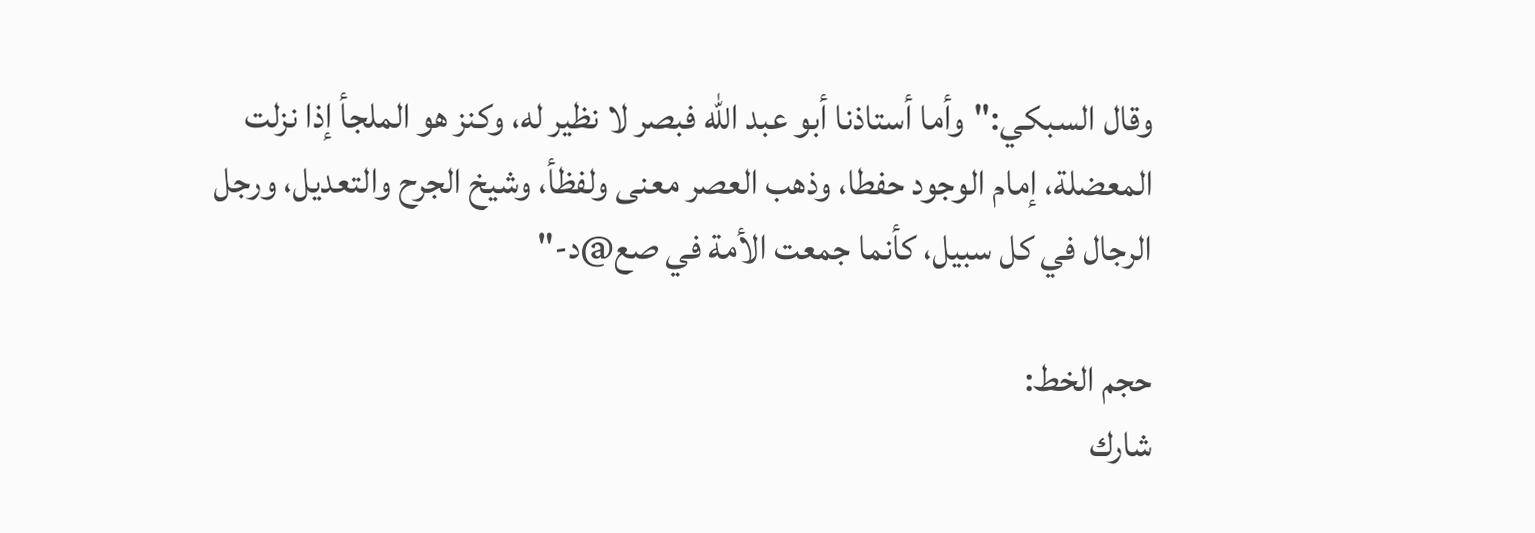وقال السبكي:"وأما أستاذنا أبو عبد الله فبصر لا نظير له، وكنز هو الملجأ إذا نزلت المعضلة، إمام الوجود حفطا، وذهب العصر معنى ولفظأ، وشيخ الجرح والتعديل، ورجل الرجال في كل سبيل، كأنما جمعت الأمة في صع@د-"

حجم الخط:
شارك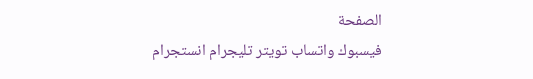الصفحة
فيسبوك واتساب تويتر تليجرام انستجرام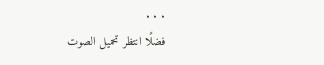. . .
فضلًا انتظر تحميل الصوت